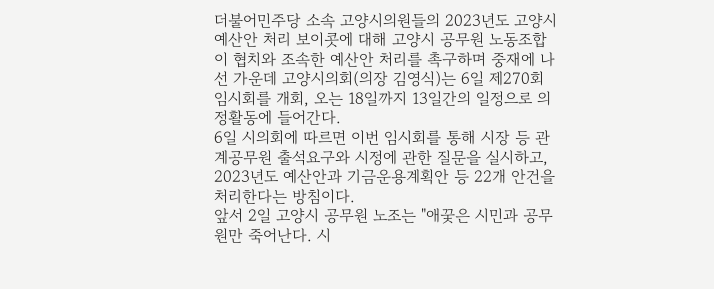더불어민주당 소속 고양시의원들의 2023년도 고양시 예산안 처리 보이콧에 대해 고양시 공무원 노동조합이 협치와 조속한 예산안 처리를 촉구하며 중재에 나선 가운데 고양시의회(의장 김영식)는 6일 제270회 임시회를 개회, 오는 18일까지 13일간의 일정으로 의정활동에 들어간다.
6일 시의회에 따르면 이번 임시회를 통해 시장 등 관계공무원 출석요구와 시정에 관한 질문을 실시하고, 2023년도 예산안과 기금운용계획안 등 22개 안건을 처리한다는 방침이다.
앞서 2일 고양시 공무원 노조는 "애꿎은 시민과 공무원만 죽어난다. 시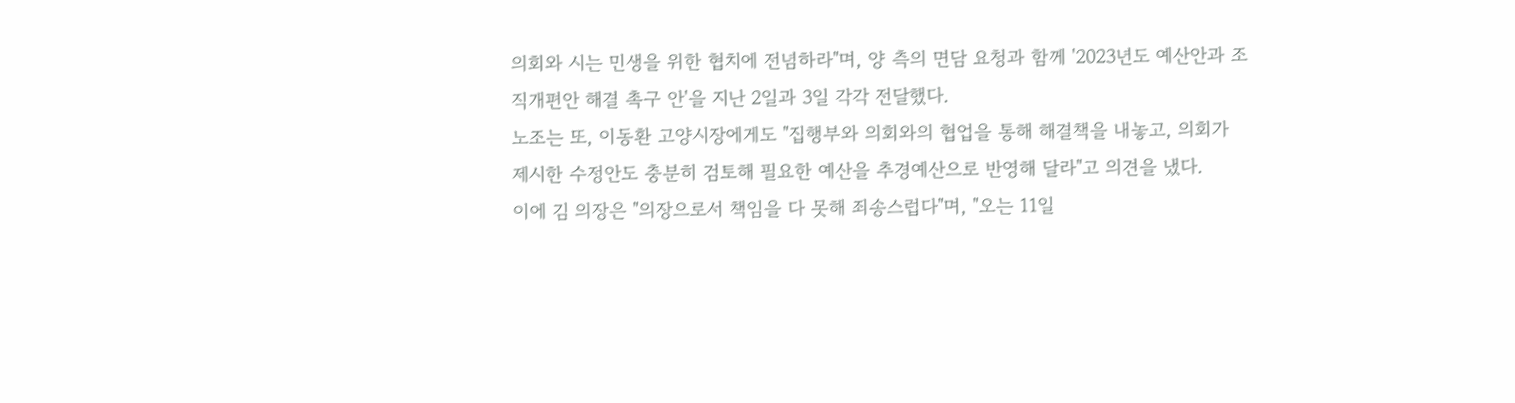의회와 시는 민생을 위한 협치에 전념하라"며, 양 측의 면담 요청과 함께 '2023년도 예산안과 조직개편안 해결 촉구 안'을 지난 2일과 3일 각각 전달했다.
노조는 또, 이동환 고양시장에게도 "집행부와 의회와의 협업을 통해 해결책을 내놓고, 의회가 제시한 수정안도 충분히 검토해 필요한 예산을 추경예산으로 반영해 달라"고 의견을 냈다.
이에 김 의장은 "의장으로서 책임을 다 못해 죄송스럽다"며, "오는 11일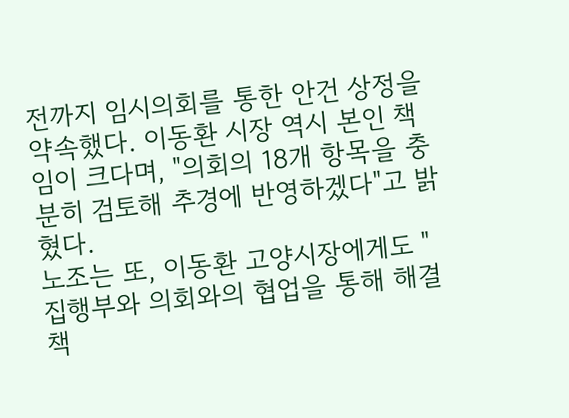전까지 임시의회를 통한 안건 상정을 약속했다. 이동환 시장 역시 본인 책임이 크다며, "의회의 18개 항목을 충분히 검토해 추경에 반영하겠다"고 밝혔다.
노조는 또, 이동환 고양시장에게도 "집행부와 의회와의 협업을 통해 해결책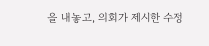을 내놓고, 의회가 제시한 수정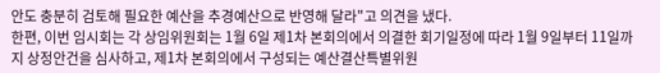안도 충분히 검토해 필요한 예산을 추경예산으로 반영해 달라"고 의견을 냈다.
한편, 이번 임시회는 각 상임위원회는 1월 6일 제1차 본회의에서 의결한 회기일정에 따라 1월 9일부터 11일까지 상정안건을 심사하고, 제1차 본회의에서 구성되는 예산결산특별위원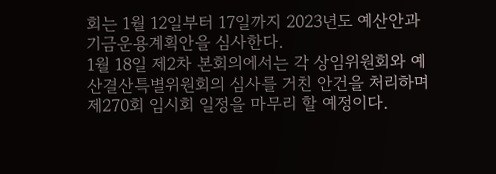회는 1월 12일부터 17일까지 2023년도 예산안과 기금운용계획안을 심사한다.
1월 18일 제2차 본회의에서는 각 상임위원회와 예산결산특별위원회의 심사를 거친 안건을 처리하며 제270회 임시회 일정을 마무리 할 예정이다.